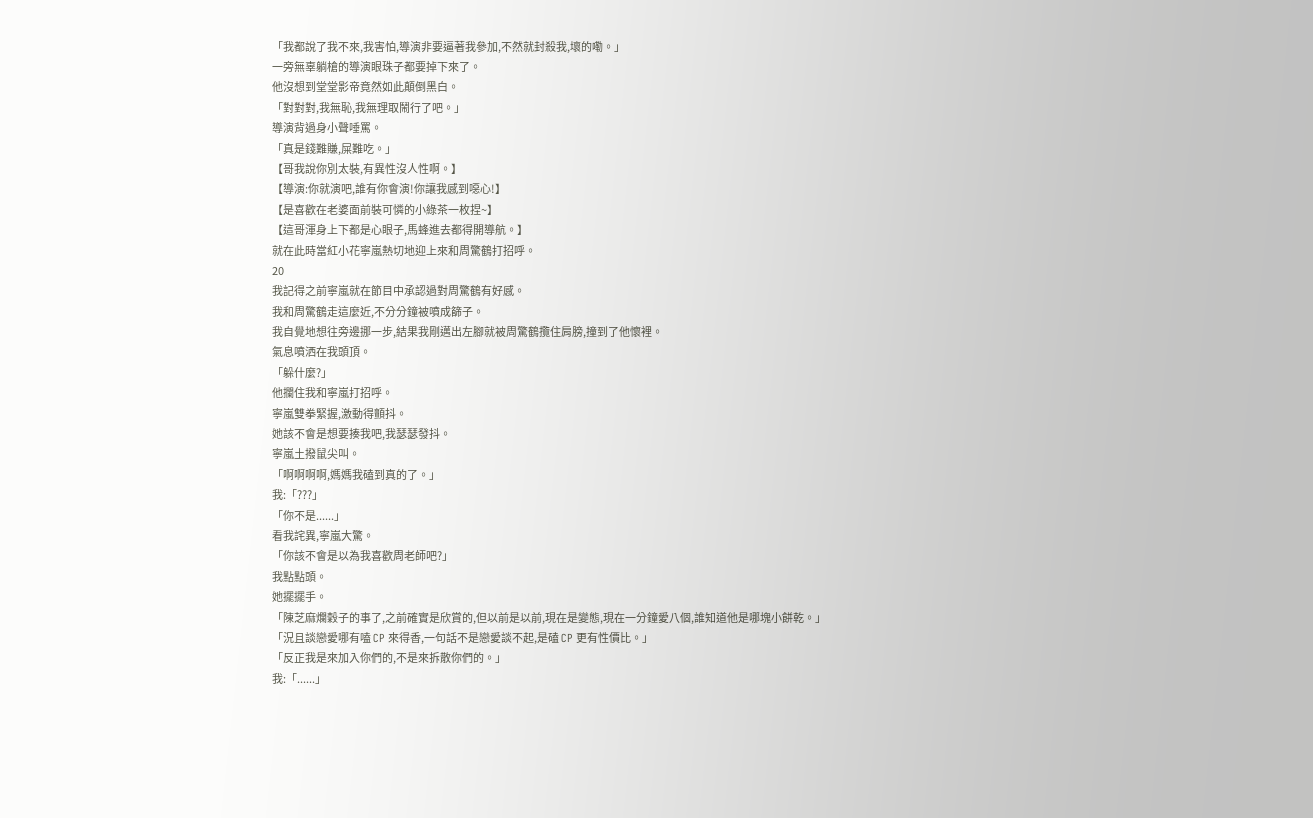「我都說了我不來,我害怕,導演非要逼著我參加,不然就封殺我,壞的嘞。」
一旁無辜躺槍的導演眼珠子都要掉下來了。
他沒想到堂堂影帝竟然如此顛倒黑白。
「對對對,我無恥,我無理取鬧行了吧。」
導演背過身小聲唾罵。
「真是錢難賺,屎難吃。」
【哥我說你別太裝,有異性沒人性啊。】
【導演:你就演吧,誰有你會演!你讓我感到噁心!】
【是喜歡在老婆面前裝可憐的小綠茶一枚捏~】
【這哥渾身上下都是心眼子,馬蜂進去都得開導航。】
就在此時當紅小花寧嵐熱切地迎上來和周驚鶴打招呼。
20
我記得之前寧嵐就在節目中承認過對周驚鶴有好感。
我和周驚鶴走這麼近,不分分鐘被噴成篩子。
我自覺地想往旁邊挪一步,結果我剛邁出左腳就被周驚鶴攬住肩膀,撞到了他懷裡。
氣息噴洒在我頭頂。
「躲什麼?」
他攔住我和寧嵐打招呼。
寧嵐雙拳緊握,激動得顫抖。
她該不會是想要揍我吧,我瑟瑟發抖。
寧嵐土撥鼠尖叫。
「啊啊啊啊,媽媽我磕到真的了。」
我:「???」
「你不是......」
看我詫異,寧嵐大驚。
「你該不會是以為我喜歡周老師吧?」
我點點頭。
她擺擺手。
「陳芝麻爛穀子的事了,之前確實是欣賞的,但以前是以前,現在是變態,現在一分鐘愛八個,誰知道他是哪塊小餅乾。」
「況且談戀愛哪有嗑 CP 來得香,一句話不是戀愛談不起,是磕 CP 更有性價比。」
「反正我是來加入你們的,不是來拆散你們的。」
我:「......」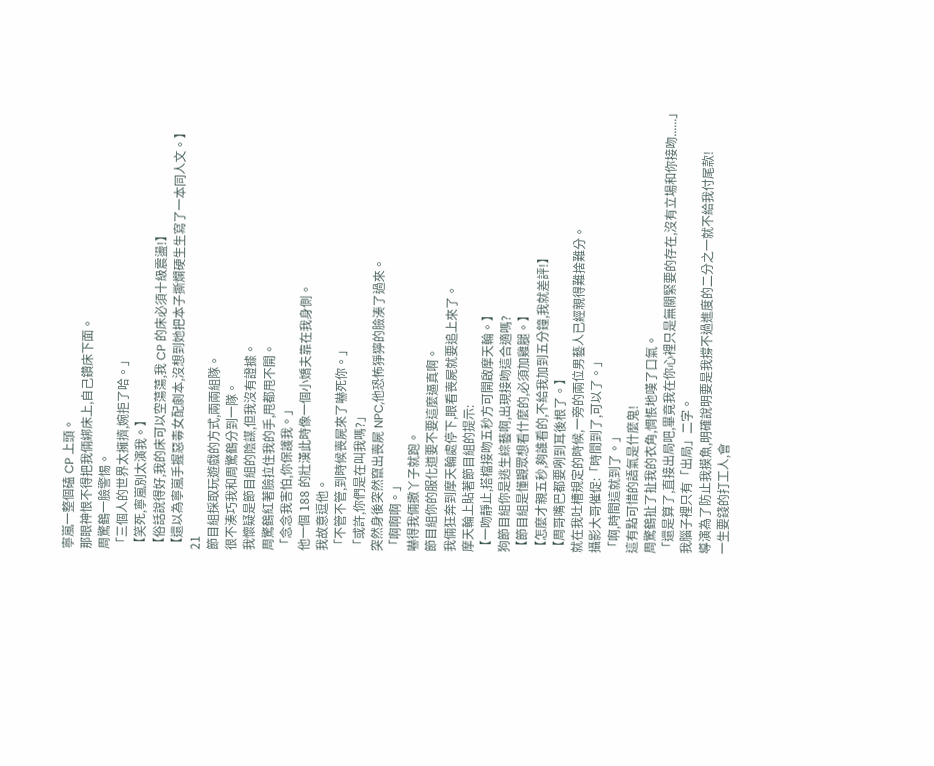寧嵐一整個磕 CP 上頭。
那眼神恨不得把我倆綁床上,自己鑽床下面。
周驚鶴一臉警惕。
「三個人的世界太擁擠,婉拒了哈。」
【笑死,寧嵐別太演我。】
【俗話說得好,我的床可以空蕩蕩,我 CP 的床必須十級震盪!】
【還以為寧嵐手握惡毒女配劇本,沒想到她把本子撕爛硬生生寫了一本同人文。】
21
節目組採取玩遊戲的方式,兩兩組隊。
很不湊巧我和周驚鶴分到一隊。
我懷疑是節目組的陰謀,但我沒有證據。
周驚鶴紅著臉拉住我的手,甩都甩不開。
「念念我害怕,你保護我。」
他一個 188 的壯漢此時像一個小嬌夫靠在我身側。
我故意逗他。
「不管不管,到時候喪屍來了嚇死你。」
「或許,你們是在叫我嗎?」
突然身後突然竄出喪屍 NPC,他恐怖猙獰的臉湊了過來。
「啊啊啊。」
嚇得我倆撒丫子就跑。
節目組你的服化道要不要這麼逼真啊。
我倆狂奔到摩天輪處停下,眼看喪屍就要追上來了。
摩天輪上貼著節目組的提示:
【一吻靜止,搭檔接吻五秒方可開啟摩天輪。】
狗節目組你是逃生綜藝啊,出現接吻這合適嗎?
【節目組是懂觀眾想看什麼的,必須加雞腿。】
【怎麼才親五秒,夠誰看的,不給我加到五分鐘,我就差評!】
【周哥嘴巴都要咧到耳後根了。】
就在我吐槽規定的時候,一旁的兩位男藝人已經親得難捨難分。
攝影大哥催促:「時間到了,可以了。」
「啊,時間這就到了。」
這有點可惜的語氣是什麼鬼!
周驚鶴扯了扯我的衣角,惆悵地嘆了口氣。
「還是算了,直接出局吧,畢竟我在你心裡只是無關緊要的存在,沒有立場和你接吻......」
我腦子裡只有「出局」二字。
導演為了防止我摸魚,明確說明要是我撐不過進度的二分之一就不給我付尾款!
一生要錢的打工人,會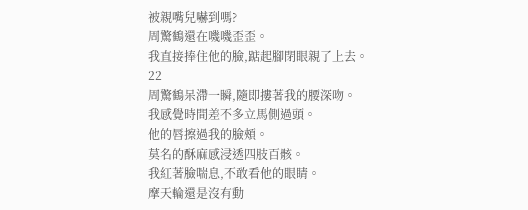被親嘴兒嚇到嗎?
周驚鶴還在嘰嘰歪歪。
我直接捧住他的臉,踮起腳閉眼親了上去。
22
周驚鶴呆滯一瞬,隨即摟著我的腰深吻。
我感覺時間差不多立馬側過頭。
他的唇擦過我的臉頰。
莫名的酥麻感浸透四肢百骸。
我紅著臉喘息,不敢看他的眼睛。
摩天輪還是沒有動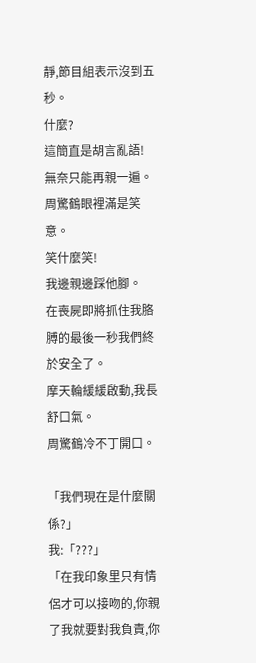靜,節目組表示沒到五秒。
什麼?
這簡直是胡言亂語!
無奈只能再親一遍。
周驚鶴眼裡滿是笑意。
笑什麼笑!
我邊親邊踩他腳。
在喪屍即將抓住我胳膊的最後一秒我們終於安全了。
摩天輪緩緩啟動,我長舒口氣。
周驚鶴冷不丁開口。

「我們現在是什麼關係?」
我:「???」
「在我印象里只有情侶才可以接吻的,你親了我就要對我負責,你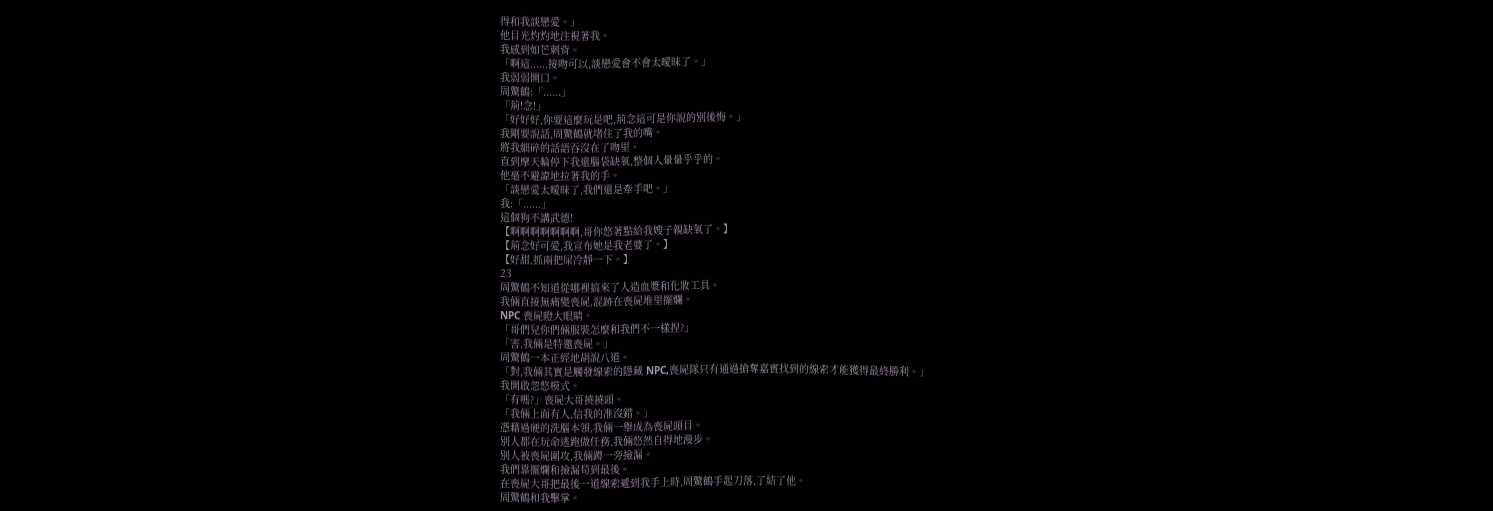得和我談戀愛。」
他目光灼灼地注視著我。
我感到如芒刺背。
「啊這......接吻可以,談戀愛會不會太曖昧了。」
我弱弱開口。
周驚鶴:「......」
「荊!念!」
「好好好,你要這麼玩是吧,荊念這可是你說的別後悔。」
我剛要說話,周驚鶴就堵住了我的嘴。
將我細碎的話語吞沒在了吻里。
直到摩天輪停下我還腦袋缺氧,整個人暈暈乎乎的。
他毫不避諱地拉著我的手。
「談戀愛太曖昧了,我們還是牽手吧。」
我:「......」
這個狗不講武德!
【啊啊啊啊啊啊啊,哥你悠著點給我嫂子親缺氧了。】
【荊念好可愛,我宣布她是我老婆了。】
【好甜,抓兩把屎冷靜一下。】
23
周驚鶴不知道從哪裡搞來了人造血漿和化妝工具。
我倆直接無痛變喪屍,混跡在喪屍堆里擺爛。
NPC 喪屍瞪大眼睛。
「哥們兒你們倆服裝怎麼和我們不一樣捏?」
「害,我倆是特邀喪屍。」
周驚鶴一本正經地胡說八道。
「對,我倆其實是觸發線索的隱藏 NPC,喪屍隊只有通過搶奪嘉賓找到的線索才能獲得最終勝利。」
我開啟忽悠模式。
「有嗎?」喪屍大哥撓撓頭。
「我倆上面有人,信我的准沒錯。」
憑藉過硬的洗腦本領,我倆一舉成為喪屍頭目。
別人都在玩命逃跑做任務,我倆悠然自得地漫步。
別人被喪屍圍攻,我倆蹲一旁撿漏。
我們靠擺爛和撿漏苟到最後。
在喪屍大哥把最後一道線索遞到我手上時,周驚鶴手起刀落,了結了他。
周驚鶴和我擊掌。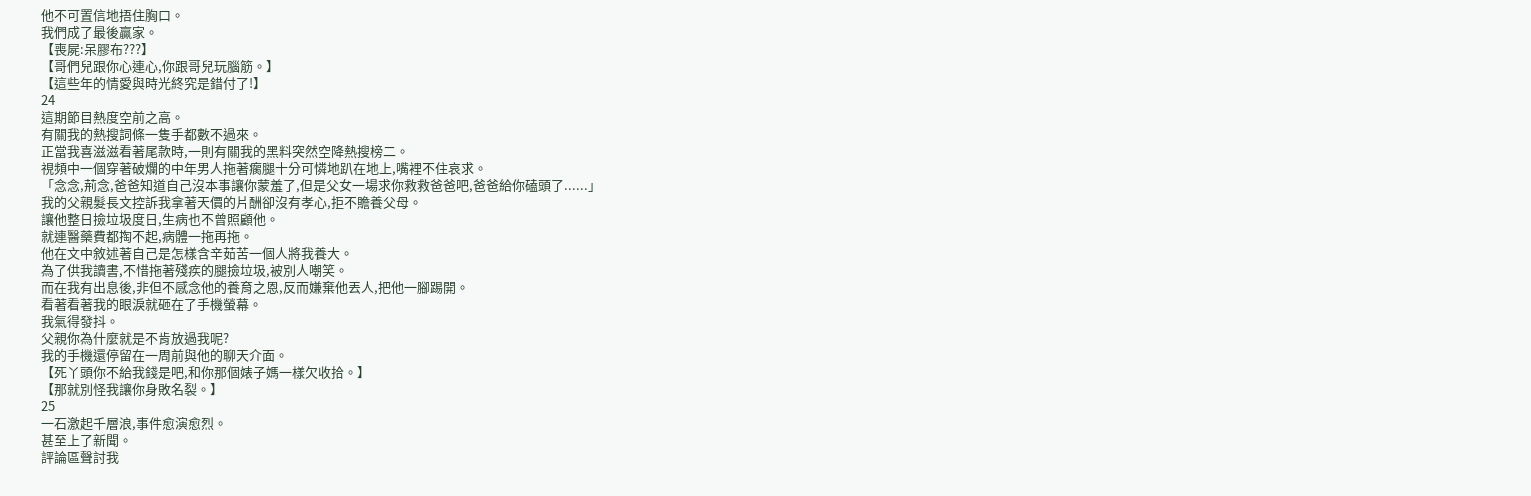他不可置信地捂住胸口。
我們成了最後贏家。
【喪屍:呆膠布???】
【哥們兒跟你心連心,你跟哥兒玩腦筋。】
【這些年的情愛與時光終究是錯付了!】
24
這期節目熱度空前之高。
有關我的熱搜詞條一隻手都數不過來。
正當我喜滋滋看著尾款時,一則有關我的黑料突然空降熱搜榜二。
視頻中一個穿著破爛的中年男人拖著瘸腿十分可憐地趴在地上,嘴裡不住哀求。
「念念,荊念,爸爸知道自己沒本事讓你蒙羞了,但是父女一場求你救救爸爸吧,爸爸給你磕頭了......」
我的父親髮長文控訴我拿著天價的片酬卻沒有孝心,拒不贍養父母。
讓他整日撿垃圾度日,生病也不曾照顧他。
就連醫藥費都掏不起,病體一拖再拖。
他在文中敘述著自己是怎樣含辛茹苦一個人將我養大。
為了供我讀書,不惜拖著殘疾的腿撿垃圾,被別人嘲笑。
而在我有出息後,非但不感念他的養育之恩,反而嫌棄他丟人,把他一腳踢開。
看著看著我的眼淚就砸在了手機螢幕。
我氣得發抖。
父親你為什麼就是不肯放過我呢?
我的手機還停留在一周前與他的聊天介面。
【死丫頭你不給我錢是吧,和你那個婊子媽一樣欠收拾。】
【那就別怪我讓你身敗名裂。】
25
一石激起千層浪,事件愈演愈烈。
甚至上了新聞。
評論區聲討我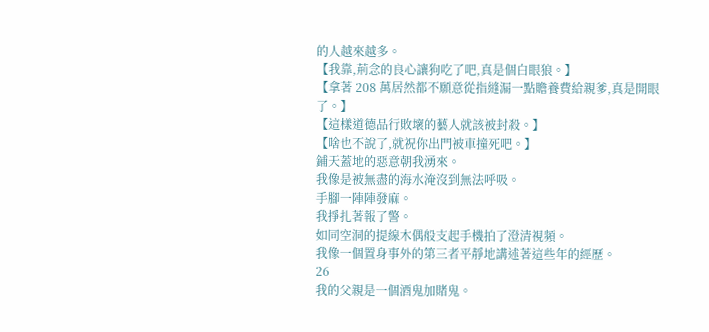的人越來越多。
【我靠,荊念的良心讓狗吃了吧,真是個白眼狼。】
【拿著 208 萬居然都不願意從指縫漏一點贍養費給親爹,真是開眼了。】
【這樣道德品行敗壞的藝人就該被封殺。】
【啥也不說了,就祝你出門被車撞死吧。】
鋪天蓋地的惡意朝我湧來。
我像是被無盡的海水淹沒到無法呼吸。
手腳一陣陣發麻。
我掙扎著報了警。
如同空洞的提線木偶般支起手機拍了澄清視頻。
我像一個置身事外的第三者平靜地講述著這些年的經歷。
26
我的父親是一個酒鬼加賭鬼。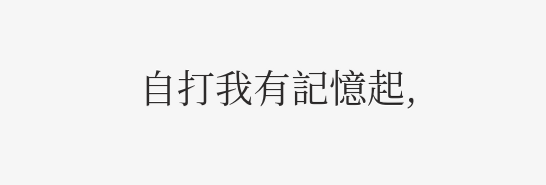自打我有記憶起,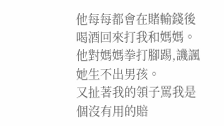他每每都會在賭輸錢後喝酒回來打我和媽媽。
他對媽媽拳打腳踢,譏諷她生不出男孩。
又扯著我的領子罵我是個沒有用的賠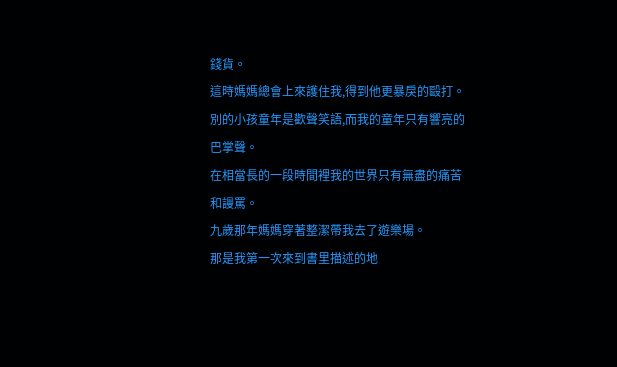錢貨。
這時媽媽總會上來護住我,得到他更暴戾的毆打。
別的小孩童年是歡聲笑語,而我的童年只有響亮的巴掌聲。
在相當長的一段時間裡我的世界只有無盡的痛苦和謾罵。
九歲那年媽媽穿著整潔帶我去了遊樂場。
那是我第一次來到書里描述的地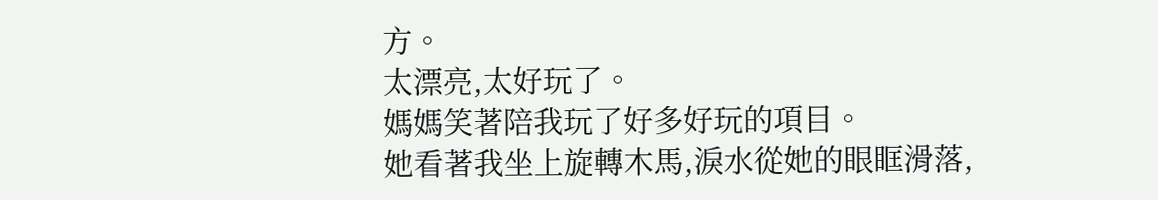方。
太漂亮,太好玩了。
媽媽笑著陪我玩了好多好玩的項目。
她看著我坐上旋轉木馬,淚水從她的眼眶滑落,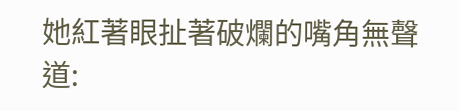她紅著眼扯著破爛的嘴角無聲道: